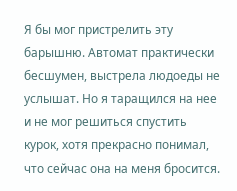Я бы мог пристрелить эту барышню. Автомат практически бесшумен, выстрела людоеды не услышат. Но я таращился на нее и не мог решиться спустить курок, хотя прекрасно понимал, что сейчас она на меня бросится.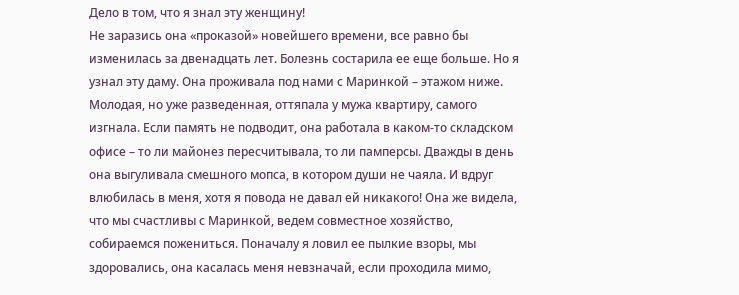Дело в том, что я знал эту женщину!
Не заразись она «проказой» новейшего времени, все равно бы изменилась за двенадцать лет. Болезнь состарила ее еще больше. Но я узнал эту даму. Она проживала под нами с Маринкой – этажом ниже. Молодая, но уже разведенная, оттяпала у мужа квартиру, самого изгнала. Если память не подводит, она работала в каком-то складском офисе – то ли майонез пересчитывала, то ли памперсы. Дважды в день она выгуливала смешного мопса, в котором души не чаяла. И вдруг влюбилась в меня, хотя я повода не давал ей никакого! Она же видела, что мы счастливы с Маринкой, ведем совместное хозяйство, собираемся пожениться. Поначалу я ловил ее пылкие взоры, мы здоровались, она касалась меня невзначай, если проходила мимо,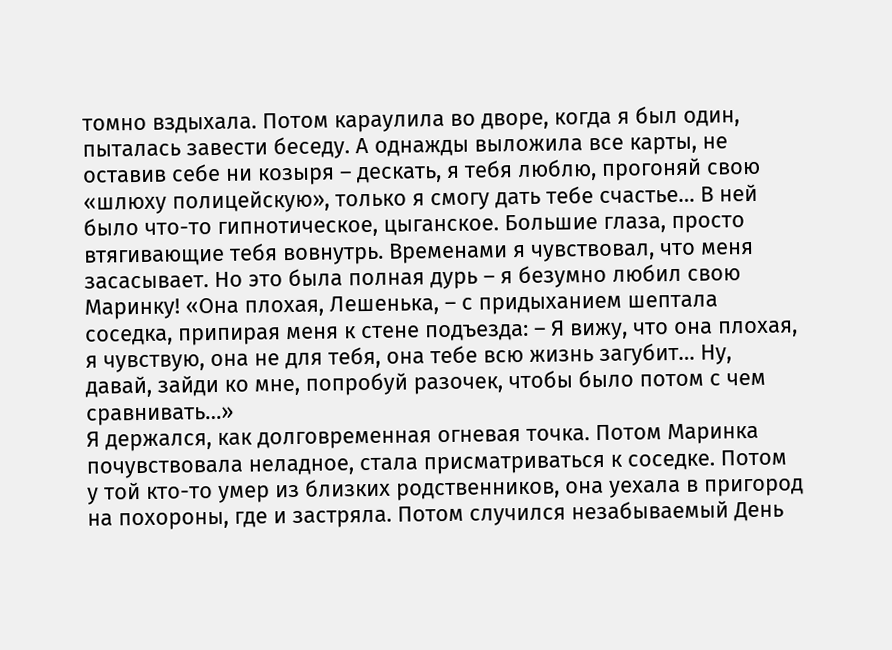томно вздыхала. Потом караулила во дворе, когда я был один, пыталась завести беседу. А однажды выложила все карты, не оставив себе ни козыря – дескать, я тебя люблю, прогоняй свою «шлюху полицейскую», только я смогу дать тебе счастье… В ней было что-то гипнотическое, цыганское. Большие глаза, просто втягивающие тебя вовнутрь. Временами я чувствовал, что меня засасывает. Но это была полная дурь – я безумно любил свою Маринку! «Она плохая, Лешенька, – с придыханием шептала соседка, припирая меня к стене подъезда: – Я вижу, что она плохая, я чувствую, она не для тебя, она тебе всю жизнь загубит… Ну, давай, зайди ко мне, попробуй разочек, чтобы было потом с чем сравнивать…»
Я держался, как долговременная огневая точка. Потом Маринка почувствовала неладное, стала присматриваться к соседке. Потом у той кто-то умер из близких родственников, она уехала в пригород на похороны, где и застряла. Потом случился незабываемый День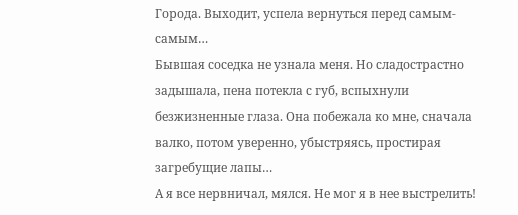Города. Выходит, успела вернуться перед самым-самым…
Бывшая соседка не узнала меня. Но сладострастно задышала, пена потекла с губ, вспыхнули безжизненные глаза. Она побежала ко мне, сначала валко, потом уверенно, убыстряясь, простирая загребущие лапы…
А я все нервничал, мялся. Не мог я в нее выстрелить!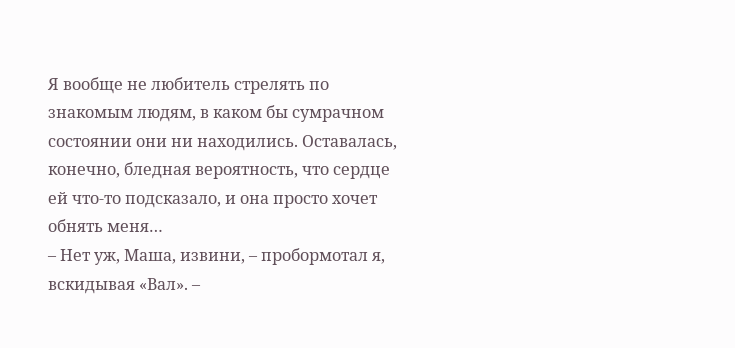Я вообще не любитель стрелять по знакомым людям, в каком бы сумрачном состоянии они ни находились. Оставалась, конечно, бледная вероятность, что сердце ей что-то подсказало, и она просто хочет обнять меня…
– Нет уж, Маша, извини, – пробормотал я, вскидывая «Вал». –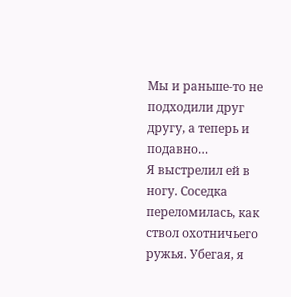Мы и раньше-то не подходили друг другу, а теперь и подавно…
Я выстрелил ей в ногу. Соседка переломилась, как ствол охотничьего ружья. Убегая, я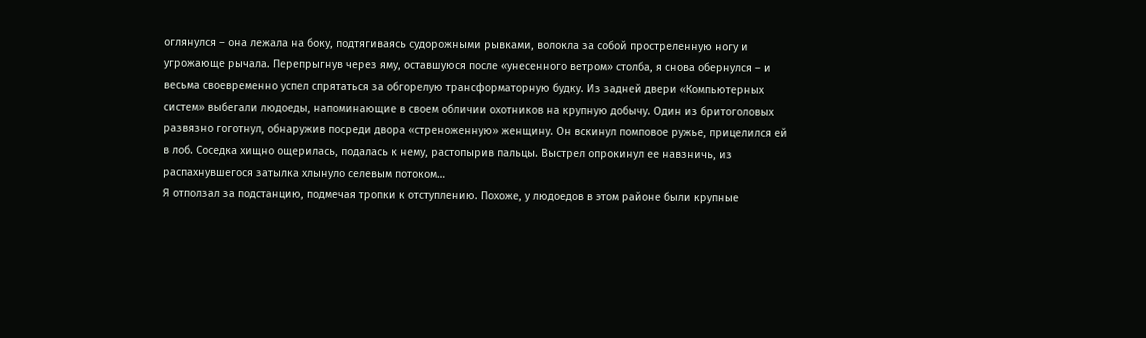оглянулся – она лежала на боку, подтягиваясь судорожными рывками, волокла за собой простреленную ногу и угрожающе рычала. Перепрыгнув через яму, оставшуюся после «унесенного ветром» столба, я снова обернулся – и весьма своевременно успел спрятаться за обгорелую трансформаторную будку. Из задней двери «Компьютерных систем» выбегали людоеды, напоминающие в своем обличии охотников на крупную добычу. Один из бритоголовых развязно гоготнул, обнаружив посреди двора «стреноженную» женщину. Он вскинул помповое ружье, прицелился ей в лоб. Соседка хищно ощерилась, подалась к нему, растопырив пальцы. Выстрел опрокинул ее навзничь, из распахнувшегося затылка хлынуло селевым потоком…
Я отползал за подстанцию, подмечая тропки к отступлению. Похоже, у людоедов в этом районе были крупные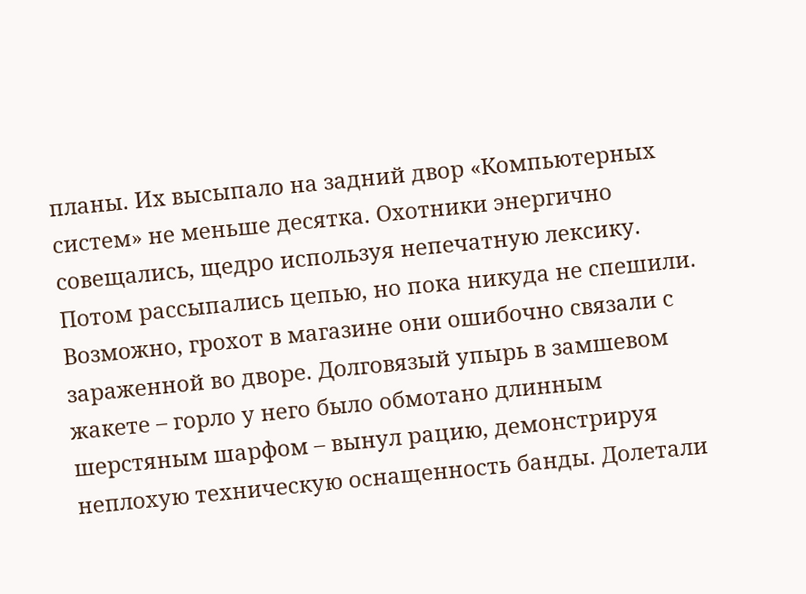планы. Их высыпало на задний двор «Компьютерных систем» не меньше десятка. Охотники энергично совещались, щедро используя непечатную лексику. Потом рассыпались цепью, но пока никуда не спешили. Возможно, грохот в магазине они ошибочно связали с зараженной во дворе. Долговязый упырь в замшевом жакете – горло у него было обмотано длинным шерстяным шарфом – вынул рацию, демонстрируя неплохую техническую оснащенность банды. Долетали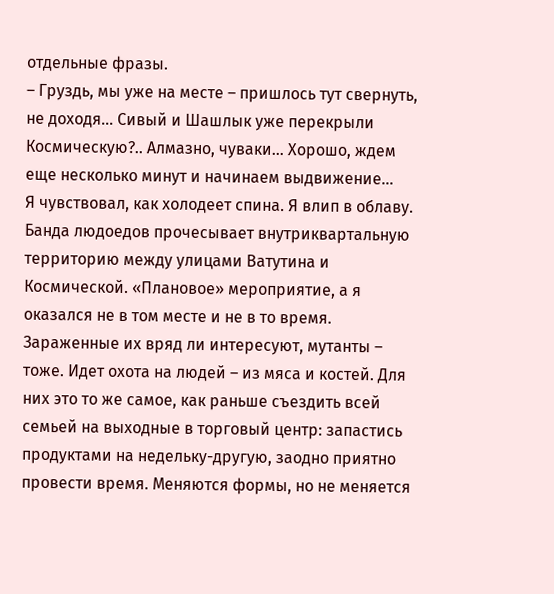отдельные фразы.
– Груздь, мы уже на месте – пришлось тут свернуть, не доходя… Сивый и Шашлык уже перекрыли Космическую?.. Алмазно, чуваки… Хорошо, ждем еще несколько минут и начинаем выдвижение…
Я чувствовал, как холодеет спина. Я влип в облаву. Банда людоедов прочесывает внутриквартальную территорию между улицами Ватутина и Космической. «Плановое» мероприятие, а я оказался не в том месте и не в то время. Зараженные их вряд ли интересуют, мутанты – тоже. Идет охота на людей – из мяса и костей. Для них это то же самое, как раньше съездить всей семьей на выходные в торговый центр: запастись продуктами на недельку-другую, заодно приятно провести время. Меняются формы, но не меняется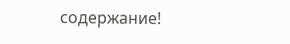содержание!